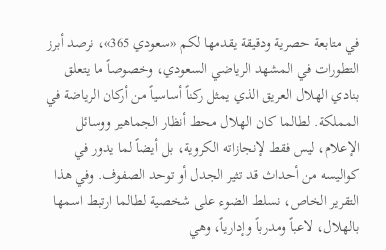في متابعة حصرية ودقيقة يقدمها لكم «سعودي 365»، نرصد أبرز التطورات في المشهد الرياضي السعودي، وخصوصاً ما يتعلق بنادي الهلال العريق الذي يمثل ركناً أساسياً من أركان الرياضة في المملكة. لطالما كان الهلال محط أنظار الجماهير ووسائل الإعلام، ليس فقط لإنجازاته الكروية، بل أيضاً لما يدور في كواليسه من أحداث قد تثير الجدل أو توحد الصفوف. وفي هذا التقرير الخاص، نسلط الضوء على شخصية لطالما ارتبط اسمها بالهلال، لاعباً ومدرباً وإدارياً، وهي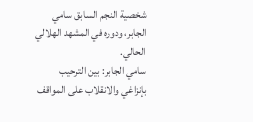شخصية النجم السابق سامي الجابر، ودوره في المشهد الهلالي الحالي.
سامي الجابر: بين الترحيب بإنزاغي والانقلاب على المواقف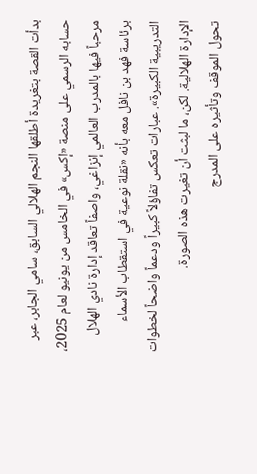بدأت القصة بتغريدة أطلقها النجم الهلالي السابق، سامي الجابر، عبر حسابه الرسمي على منصة «إكس» في الخامس من يونيو لعام 2025، مرحباً فيها بالمدرب العالمي إنزاغي، واصفاً تعاقد إدارة نادي الهلال برئاسة فهد بن نافل معه بأنه «نقلة نوعية في استقطاب الأسماء التدريبية الكبيرة». عبارات تعكس تفاؤلاً كبيراً ودعماً واضحاً لخطوات الإدارة الهلالية. لكن، ما لبثت أن تغيرت هذه الصورة.
تحول الموقف وتأثيره على المدرج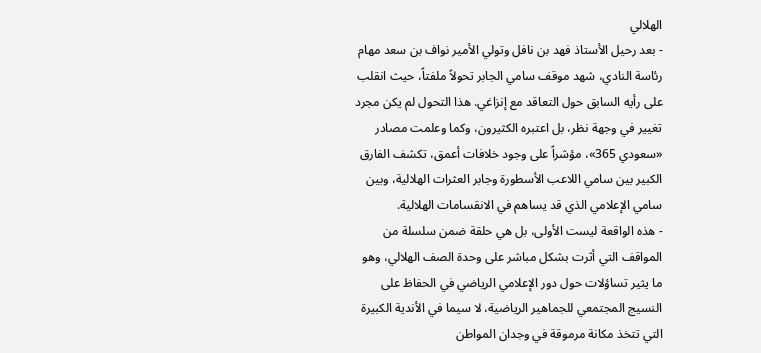الهلالي
- بعد رحيل الأستاذ فهد بن نافل وتولي الأمير نواف بن سعد مهام رئاسة النادي، شهد موقف سامي الجابر تحولاً ملفتاً، حيث انقلب على رأيه السابق حول التعاقد مع إنزاغي. هذا التحول لم يكن مجرد تغيير في وجهة نظر، بل اعتبره الكثيرون، وكما وعلمت مصادر «سعودي 365»، مؤشراً على وجود خلافات أعمق، تكشف الفارق الكبير بين سامي اللاعب الأسطورة وجابر العثرات الهلالية، وبين سامي الإعلامي الذي قد يساهم في الانقسامات الهلالية.
- هذه الواقعة ليست الأولى، بل هي حلقة ضمن سلسلة من المواقف التي أثرت بشكل مباشر على وحدة الصف الهلالي، وهو ما يثير تساؤلات حول دور الإعلامي الرياضي في الحفاظ على النسيج المجتمعي للجماهير الرياضية، لا سيما في الأندية الكبيرة التي تتخذ مكانة مرموقة في وجدان المواطن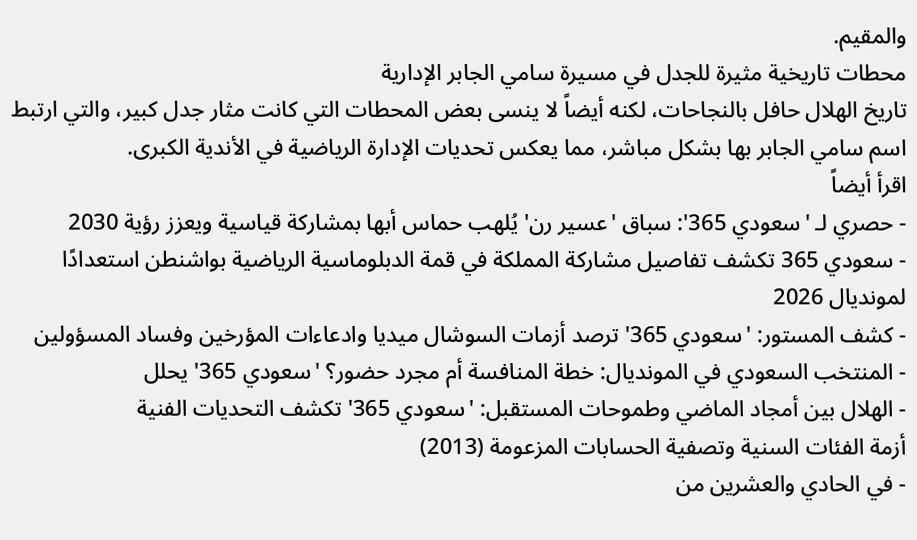والمقيم.
محطات تاريخية مثيرة للجدل في مسيرة سامي الجابر الإدارية
تاريخ الهلال حافل بالنجاحات، لكنه أيضاً لا ينسى بعض المحطات التي كانت مثار جدل كبير، والتي ارتبط اسم سامي الجابر بها بشكل مباشر، مما يعكس تحديات الإدارة الرياضية في الأندية الكبرى.
اقرأ أيضاً
- حصري لـ 'سعودي 365': سباق 'عسير رن' يُلهب حماس أبها بمشاركة قياسية ويعزز رؤية 2030
- سعودي 365 تكشف تفاصيل مشاركة المملكة في قمة الدبلوماسية الرياضية بواشنطن استعدادًا لمونديال 2026
- كشف المستور: 'سعودي 365' ترصد أزمات السوشال ميديا وادعاءات المؤرخين وفساد المسؤولين
- المنتخب السعودي في المونديال: خطة المنافسة أم مجرد حضور؟ 'سعودي 365' يحلل
- الهلال بين أمجاد الماضي وطموحات المستقبل: 'سعودي 365' تكشف التحديات الفنية
أزمة الفئات السنية وتصفية الحسابات المزعومة (2013)
- في الحادي والعشرين من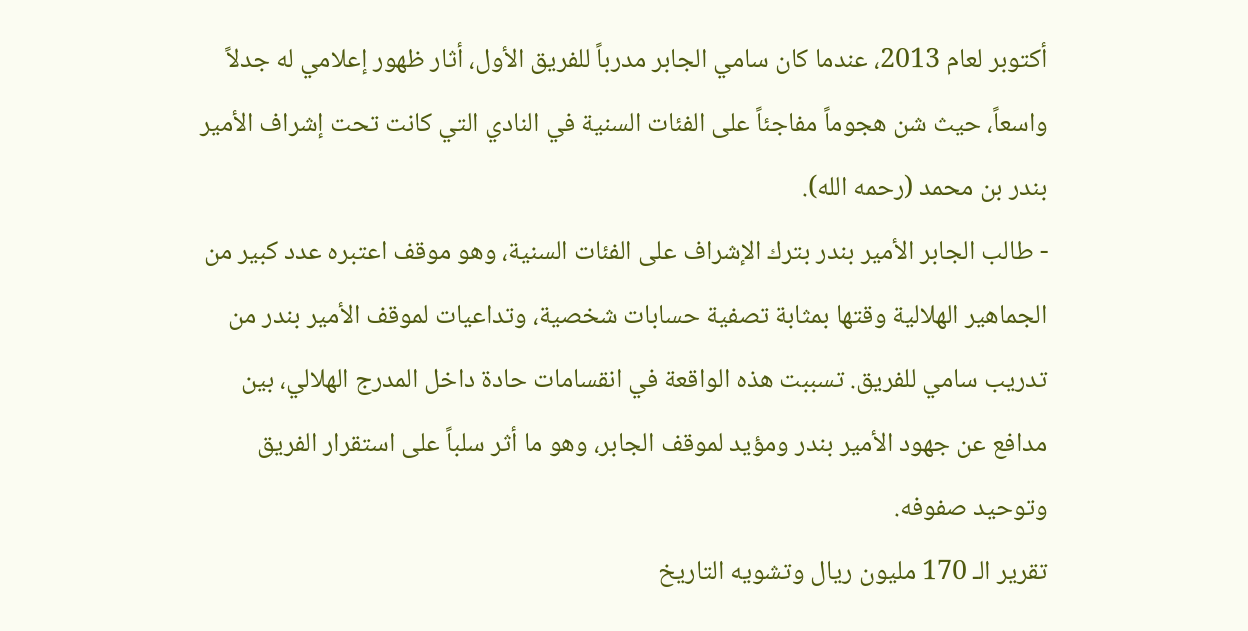أكتوبر لعام 2013، عندما كان سامي الجابر مدرباً للفريق الأول، أثار ظهور إعلامي له جدلاً واسعاً، حيث شن هجوماً مفاجئاً على الفئات السنية في النادي التي كانت تحت إشراف الأمير بندر بن محمد (رحمه الله).
- طالب الجابر الأمير بندر بترك الإشراف على الفئات السنية، وهو موقف اعتبره عدد كبير من الجماهير الهلالية وقتها بمثابة تصفية حسابات شخصية، وتداعيات لموقف الأمير بندر من تدريب سامي للفريق. تسببت هذه الواقعة في انقسامات حادة داخل المدرج الهلالي، بين مدافع عن جهود الأمير بندر ومؤيد لموقف الجابر، وهو ما أثر سلباً على استقرار الفريق وتوحيد صفوفه.
تقرير الـ 170 مليون ريال وتشويه التاريخ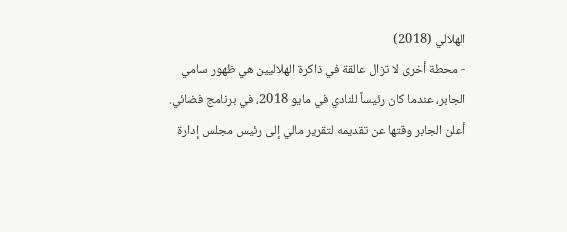الهلالي (2018)
- محطة أخرى لا تزال عالقة في ذاكرة الهلاليين هي ظهور سامي الجابر، عندما كان رئيساً للنادي في مايو 2018، في برنامج فضائي. أعلن الجابر وقتها عن تقديمه لتقرير مالي إلى رئيس مجلس إدارة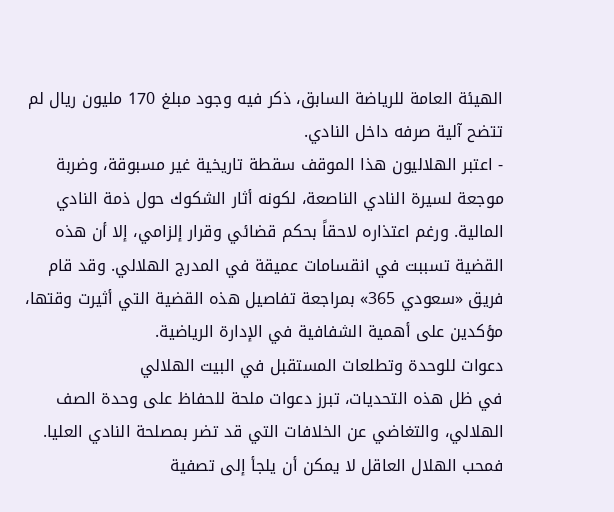الهيئة العامة للرياضة السابق، ذكر فيه وجود مبلغ 170 مليون ريال لم تتضح آلية صرفه داخل النادي.
- اعتبر الهلاليون هذا الموقف سقطة تاريخية غير مسبوقة، وضربة موجعة لسيرة النادي الناصعة، لكونه أثار الشكوك حول ذمة النادي المالية. ورغم اعتذاره لاحقاً بحكم قضائي وقرار إلزامي، إلا أن هذه القضية تسببت في انقسامات عميقة في المدرج الهلالي. وقد قام فريق «سعودي 365» بمراجعة تفاصيل هذه القضية التي أثيرت وقتها، مؤكدين على أهمية الشفافية في الإدارة الرياضية.
دعوات للوحدة وتطلعات المستقبل في البيت الهلالي
في ظل هذه التحديات، تبرز دعوات ملحة للحفاظ على وحدة الصف الهلالي، والتغاضي عن الخلافات التي قد تضر بمصلحة النادي العليا. فمحب الهلال العاقل لا يمكن أن يلجأ إلى تصفية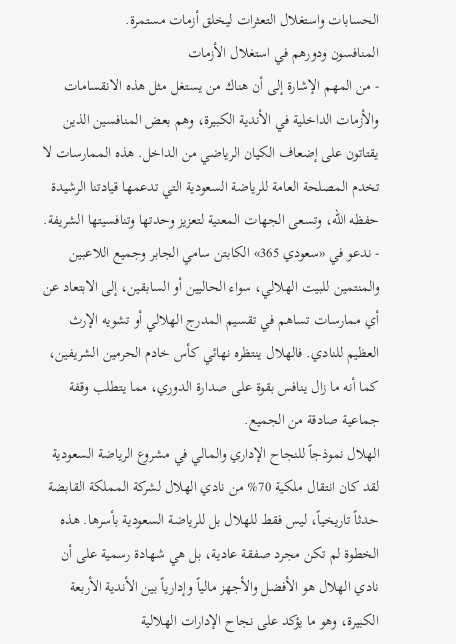الحسابات واستغلال التعثرات ليخلق أزمات مستمرة.
المنافسون ودورهم في استغلال الأزمات
- من المهم الإشارة إلى أن هناك من يستغل مثل هذه الانقسامات والأزمات الداخلية في الأندية الكبيرة، وهم بعض المنافسين الذين يقتاتون على إضعاف الكيان الرياضي من الداخل. هذه الممارسات لا تخدم المصلحة العامة للرياضة السعودية التي تدعمها قيادتنا الرشيدة حفظه الله، وتسعى الجهات المعنية لتعزيز وحدتها وتنافسيتها الشريفة.
- ندعو في «سعودي 365» الكابتن سامي الجابر وجميع اللاعبين والمنتمين للبيت الهلالي، سواء الحاليين أو السابقين، إلى الابتعاد عن أي ممارسات تساهم في تقسيم المدرج الهلالي أو تشويه الإرث العظيم للنادي. فالهلال ينتظره نهائي كأس خادم الحرمين الشريفين، كما أنه ما زال ينافس بقوة على صدارة الدوري، مما يتطلب وقفة جماعية صادقة من الجميع.
الهلال نموذجاً للنجاح الإداري والمالي في مشروع الرياضة السعودية
لقد كان انتقال ملكية 70% من نادي الهلال لشركة المملكة القابضة حدثاً تاريخياً، ليس فقط للهلال بل للرياضة السعودية بأسرها. هذه الخطوة لم تكن مجرد صفقة عادية، بل هي شهادة رسمية على أن نادي الهلال هو الأفضل والأجهز مالياً وإدارياً بين الأندية الأربعة الكبيرة، وهو ما يؤكد على نجاح الإدارات الهلالية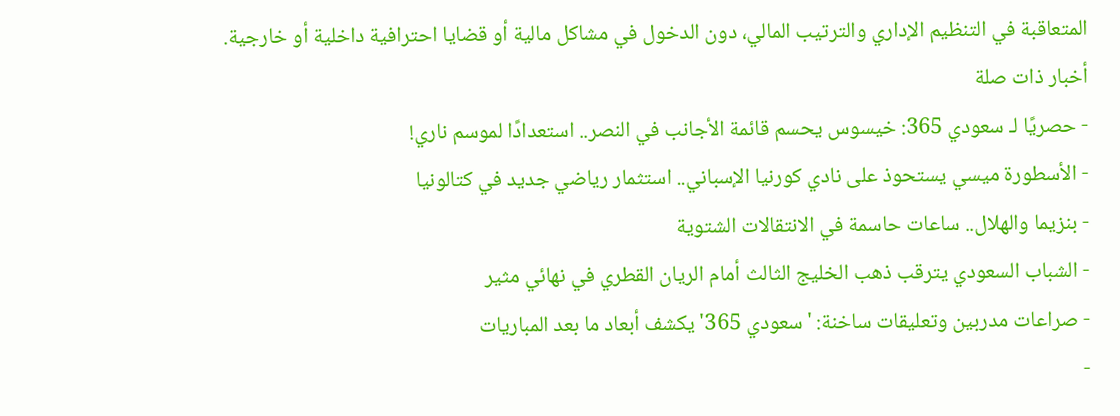المتعاقبة في التنظيم الإداري والترتيب المالي، دون الدخول في مشاكل مالية أو قضايا احترافية داخلية أو خارجية.
أخبار ذات صلة
- حصريًا لـ سعودي 365: خيسوس يحسم قائمة الأجانب في النصر.. استعدادًا لموسم ناري!
- الأسطورة ميسي يستحوذ على نادي كورنيا الإسباني.. استثمار رياضي جديد في كتالونيا
- بنزيما والهلال.. ساعات حاسمة في الانتقالات الشتوية
- الشباب السعودي يترقب ذهب الخليج الثالث أمام الريان القطري في نهائي مثير
- صراعات مدربين وتعليقات ساخنة: 'سعودي 365' يكشف أبعاد ما بعد المباريات
-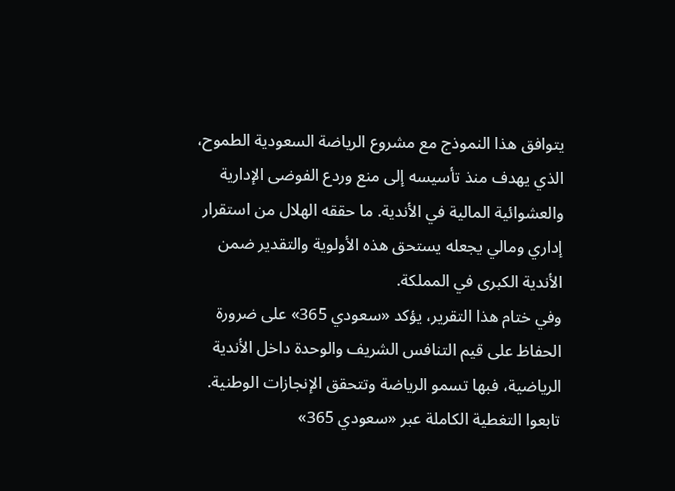يتوافق هذا النموذج مع مشروع الرياضة السعودية الطموح، الذي يهدف منذ تأسيسه إلى منع وردع الفوضى الإدارية والعشوائية المالية في الأندية. ما حققه الهلال من استقرار إداري ومالي يجعله يستحق هذه الأولوية والتقدير ضمن الأندية الكبرى في المملكة.
وفي ختام هذا التقرير، يؤكد «سعودي 365» على ضرورة الحفاظ على قيم التنافس الشريف والوحدة داخل الأندية الرياضية، فبها تسمو الرياضة وتتحقق الإنجازات الوطنية. تابعوا التغطية الكاملة عبر «سعودي 365»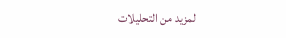لمزيد من التحليلات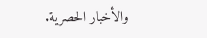والأخبار الحصرية.